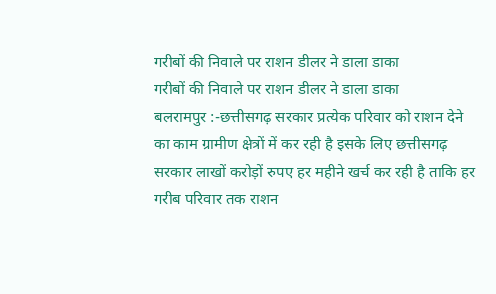गरीबों की निवाले पर राशन डीलर ने डाला डाका
गरीबों की निवाले पर राशन डीलर ने डाला डाका
बलरामपुर :-छत्तीसगढ़ सरकार प्रत्येक परिवार को राशन देने का काम ग्रामीण क्षेत्रों में कर रही है इसके लिए छत्तीसगढ़ सरकार लाखों करोड़ों रुपए हर महीने खर्च कर रही है ताकि हर गरीब परिवार तक राशन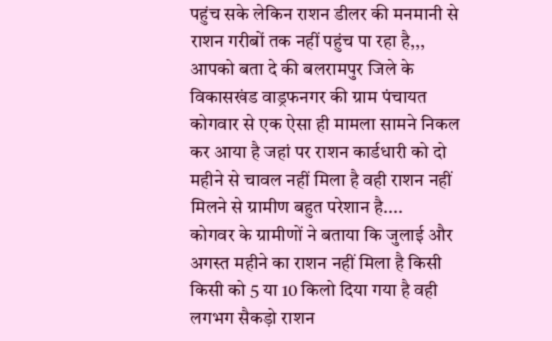पहुंच सके लेकिन राशन डीलर की मनमानी से राशन गरीबों तक नहीं पहुंच पा रहा है,,,
आपको बता दे की बलरामपुर जिले के विकासखंड वाड्रफनगर की ग्राम पंचायत कोगवार से एक ऐसा ही मामला सामने निकल कर आया है जहां पर राशन कार्डधारी को दो महीने से चावल नहीं मिला है वही राशन नहीं मिलने से ग्रामीण बहुत परेशान है....
कोगवर के ग्रामीणों ने बताया कि जुलाई और अगस्त महीने का राशन नहीं मिला है किसी किसी को 5 या 10 किलो दिया गया है वही लगभग सैकड़ो राशन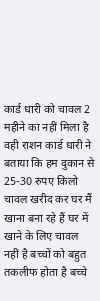कार्ड धारी को चावल 2 महीने का नहीं मिला है वही राशन कार्ड धारी ने बताया कि हम दुकान से 25-30 रुपए किलो चावल खरीद कर घर मैं खाना बना रहे हैं घर में खाने के लिए चावल नहीं है बच्चों को बहुत तकलीफ होता है बच्चे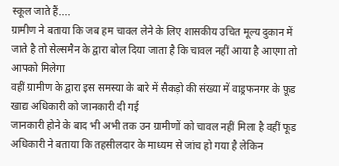स्कूल जाते हैं....
ग्रामीण ने बताया कि जब हम चावल लेने के लिए शासकीय उचित मूल्य दुकान में जाते है तो सेल्समैन के द्वारा बोल दिया जाता है कि चावल नहीं आया है आएगा तो आपको मिलेगा
वहीं ग्रामीण के द्वारा इस समस्या के बारे में सैकड़ो की संख्या में वाड्रफनगर के फ़ूड खाद्य अधिकारी को जानकारी दी गई
जानकारी होने के बाद भी अभी तक उन ग्रामीणों को चावल नहीं मिला है वहीं फूड अधिकारी ने बताया कि तहसीलदार के माध्यम से जांच हो गया है लेकिन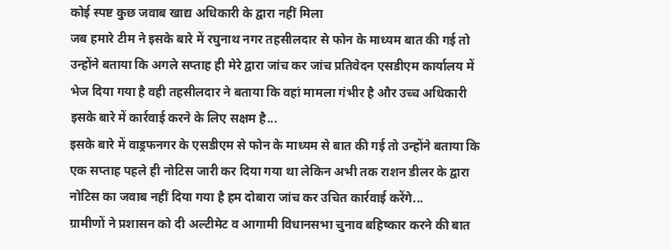कोई स्पष्ट कुछ जवाब खाद्य अधिकारी के द्वारा नहीं मिला
जब हमारे टीम ने इसके बारे में रघुनाथ नगर तहसीलदार से फोन के माध्यम बात की गई तो उन्होंने बताया कि अगले सप्ताह ही मेरे द्वारा जांच कर जांच प्रतिवेदन एसडीएम कार्यालय में भेज दिया गया है वही तहसीलदार ने बताया कि वहां मामला गंभीर है और उच्च अधिकारी इसके बारे में कार्रवाई करने के लिए सक्षम है...
इसके बारे में वाड्रफनगर के एसडीएम से फोन के माध्यम से बात की गई तो उन्होंने बताया कि एक सप्ताह पहले ही नोटिस जारी कर दिया गया था लेकिन अभी तक राशन डीलर के द्वारा नोटिस का जवाब नहीं दिया गया है हम दोबारा जांच कर उचित कार्रवाई करेंगे...
ग्रामीणों ने प्रशासन को दी अल्टीमेट व आगामी विधानसभा चुनाव बहिष्कार करने की बात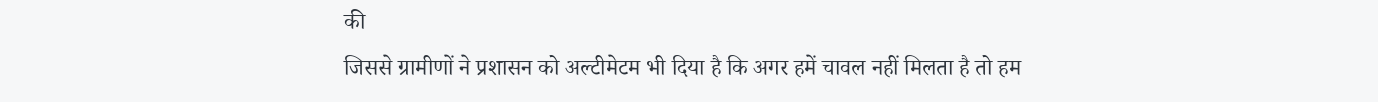की
जिससे ग्रामीणों ने प्रशासन को अल्टीमेटम भी दिया है कि अगर हमें चावल नहीं मिलता है तो हम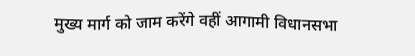मुख्य मार्ग को जाम करेंगे वहीं आगामी विधानसभा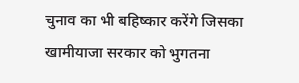चुनाव का भी बहिष्कार करेंगे जिसका खामीयाजा सरकार को भुगतना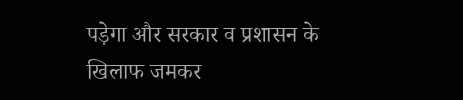पड़ेगा और सरकार व प्रशासन के खिलाफ जमकर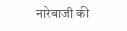नारेबाजी की